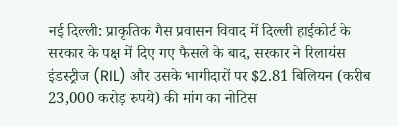नई दिल्ली: प्राकृतिक गैस प्रवासन विवाद में दिल्ली हाईकोर्ट के सरकार के पक्ष में दिए गए फैसले के बाद, सरकार ने रिलायंस इंडस्ट्रीज (RIL) और उसके भागीदारों पर $2.81 बिलियन (करीब 23,000 करोड़ रुपये) की मांग का नोटिस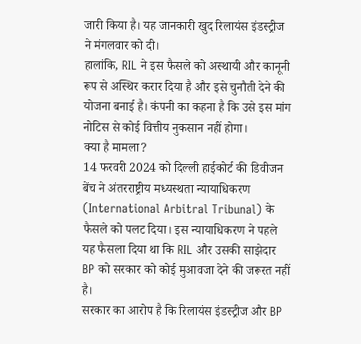जारी किया है। यह जानकारी खुद रिलायंस इंडस्ट्रीज ने मंगलवार को दी।
हालांकि, RIL ने इस फैसले को अस्थायी और कानूनी रूप से अस्थिर करार दिया है और इसे चुनौती देने की योजना बनाई है। कंपनी का कहना है कि उसे इस मांग नोटिस से कोई वित्तीय नुकसान नहीं होगा।
क्या है मामला?
14 फरवरी 2024 को दिल्ली हाईकोर्ट की डिवीजन बेंच ने अंतरराष्ट्रीय मध्यस्थता न्यायाधिकरण (International Arbitral Tribunal) के फैसले को पलट दिया। इस न्यायाधिकरण ने पहले यह फैसला दिया था कि RIL और उसकी साझेदार BP को सरकार को कोई मुआवजा देने की जरूरत नहीं है।
सरकार का आरोप है कि रिलायंस इंडस्ट्रीज और BP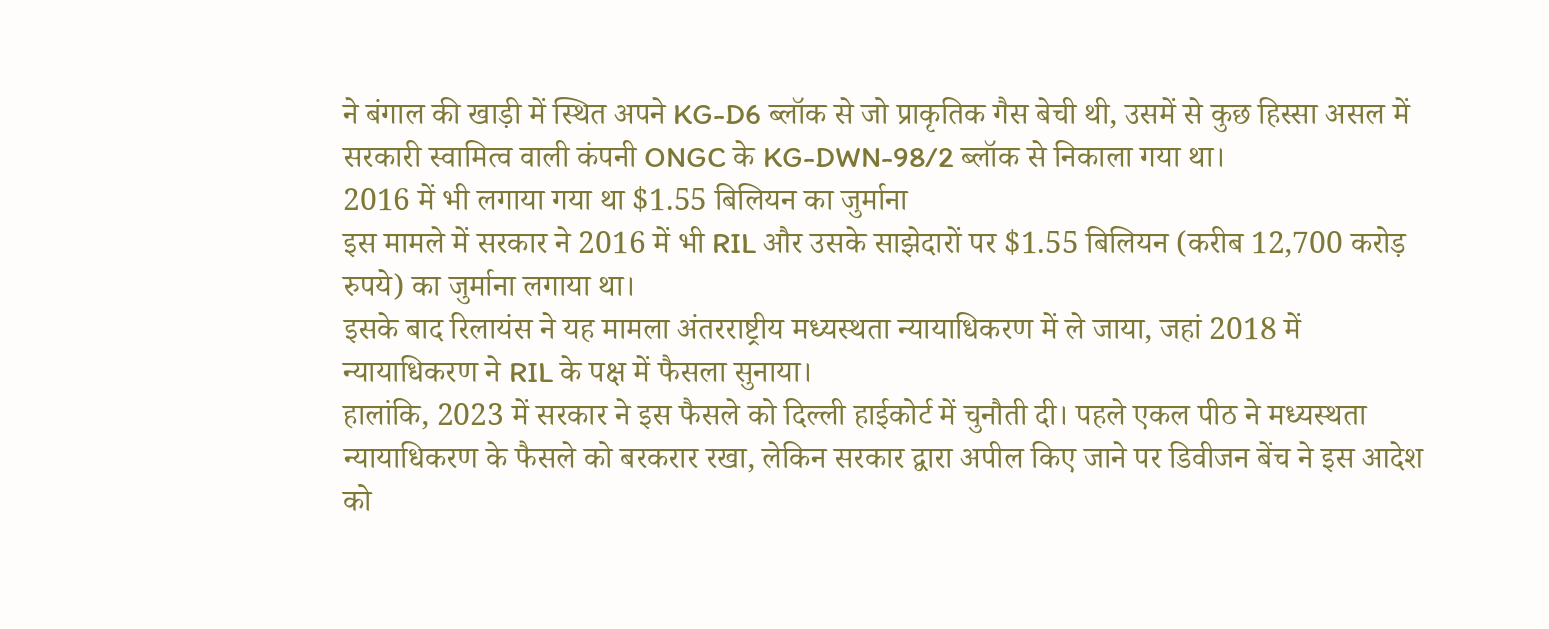ने बंगाल की खाड़ी में स्थित अपने KG-D6 ब्लॉक से जो प्राकृतिक गैस बेची थी, उसमें से कुछ हिस्सा असल में सरकारी स्वामित्व वाली कंपनी ONGC के KG-DWN-98/2 ब्लॉक से निकाला गया था।
2016 में भी लगाया गया था $1.55 बिलियन का जुर्माना
इस मामले में सरकार ने 2016 में भी RIL और उसके साझेदारों पर $1.55 बिलियन (करीब 12,700 करोड़ रुपये) का जुर्माना लगाया था।
इसके बाद रिलायंस ने यह मामला अंतरराष्ट्रीय मध्यस्थता न्यायाधिकरण में ले जाया, जहां 2018 में न्यायाधिकरण ने RIL के पक्ष में फैसला सुनाया।
हालांकि, 2023 में सरकार ने इस फैसले को दिल्ली हाईकोर्ट में चुनौती दी। पहले एकल पीठ ने मध्यस्थता न्यायाधिकरण के फैसले को बरकरार रखा, लेकिन सरकार द्वारा अपील किए जाने पर डिवीजन बेंच ने इस आदेश को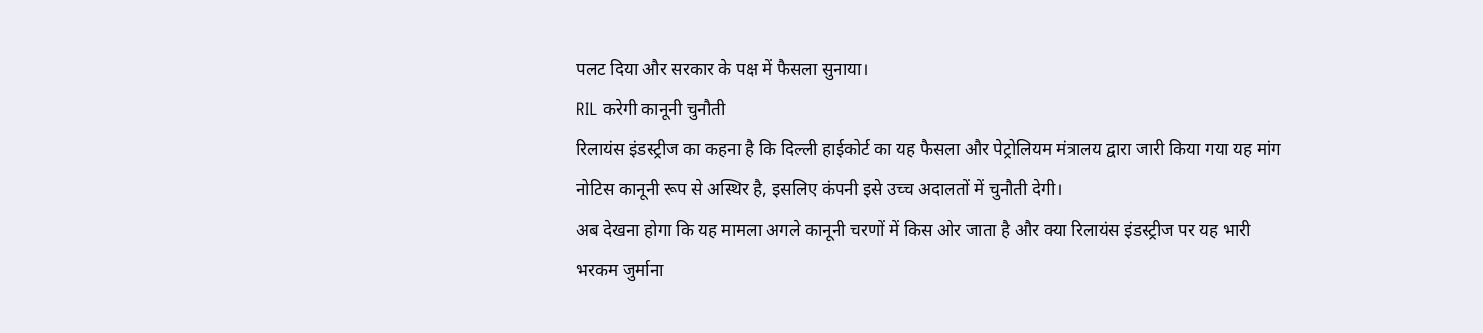पलट दिया और सरकार के पक्ष में फैसला सुनाया।
RIL करेगी कानूनी चुनौती
रिलायंस इंडस्ट्रीज का कहना है कि दिल्ली हाईकोर्ट का यह फैसला और पेट्रोलियम मंत्रालय द्वारा जारी किया गया यह मांग नोटिस कानूनी रूप से अस्थिर है, इसलिए कंपनी इसे उच्च अदालतों में चुनौती देगी।
अब देखना होगा कि यह मामला अगले कानूनी चरणों में किस ओर जाता है और क्या रिलायंस इंडस्ट्रीज पर यह भारी भरकम जुर्माना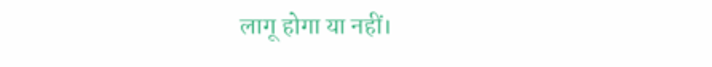लागू होगा या नहीं।